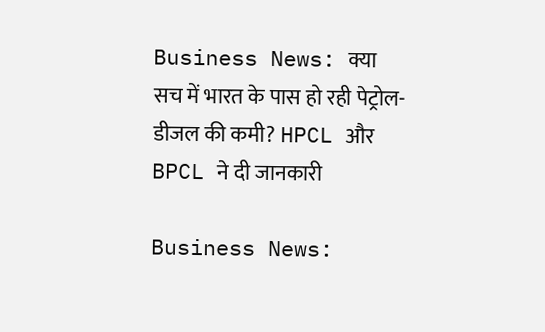Business News: क्या सच में भारत के पास हो रही पेट्रोल-डीजल की कमी? HPCL और BPCL ने दी जानकारी

Business News: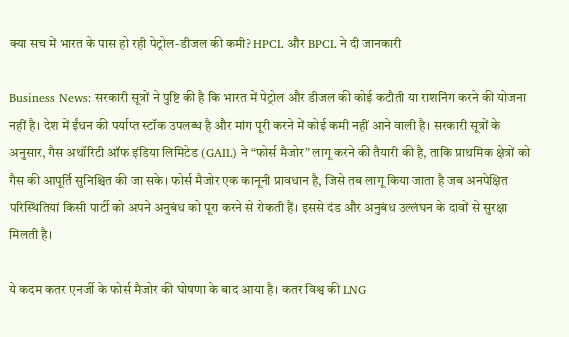क्या सच में भारत के पास हो रही पेट्रोल-डीजल की कमी? HPCL और BPCL ने दी जानकारी

Business News: सरकारी सूत्रों ने पुष्टि की है कि भारत में पेट्रोल और डीजल की कोई कटौती या राशनिंग करने की योजना नहीं है। देश में ईंधन की पर्याप्त स्टॉक उपलब्ध है और मांग पूरी करने में कोई कमी नहीं आने वाली है। सरकारी सूत्रों के अनुसार, गैस अथॉरिटी ऑफ इंडिया लिमिटेड (GAIL) ने “फोर्स मैजोर” लागू करने की तैयारी की है, ताकि प्राथमिक क्षेत्रों को गैस की आपूर्ति सुनिश्चित की जा सके। फोर्स मैजोर एक कानूनी प्रावधान है, जिसे तब लागू किया जाता है जब अनपेक्षित परिस्थितियां किसी पार्टी को अपने अनुबंध को पूरा करने से रोकती हैं। इससे दंड और अनुबंध उल्लंघन के दावों से सुरक्षा मिलती है।

ये कदम कतर एनर्जी के फोर्स मैजोर की घोषणा के बाद आया है। कतर विश्व की LNG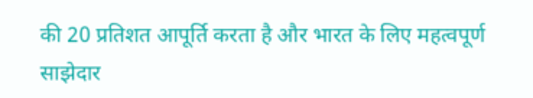की 20 प्रतिशत आपूर्ति करता है और भारत के लिए महत्वपूर्ण साझेदार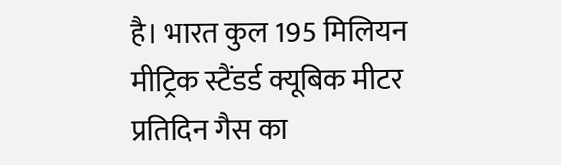है। भारत कुल 195 मिलियन मीट्रिक स्टैंडर्ड क्यूबिक मीटर प्रतिदिन गैस का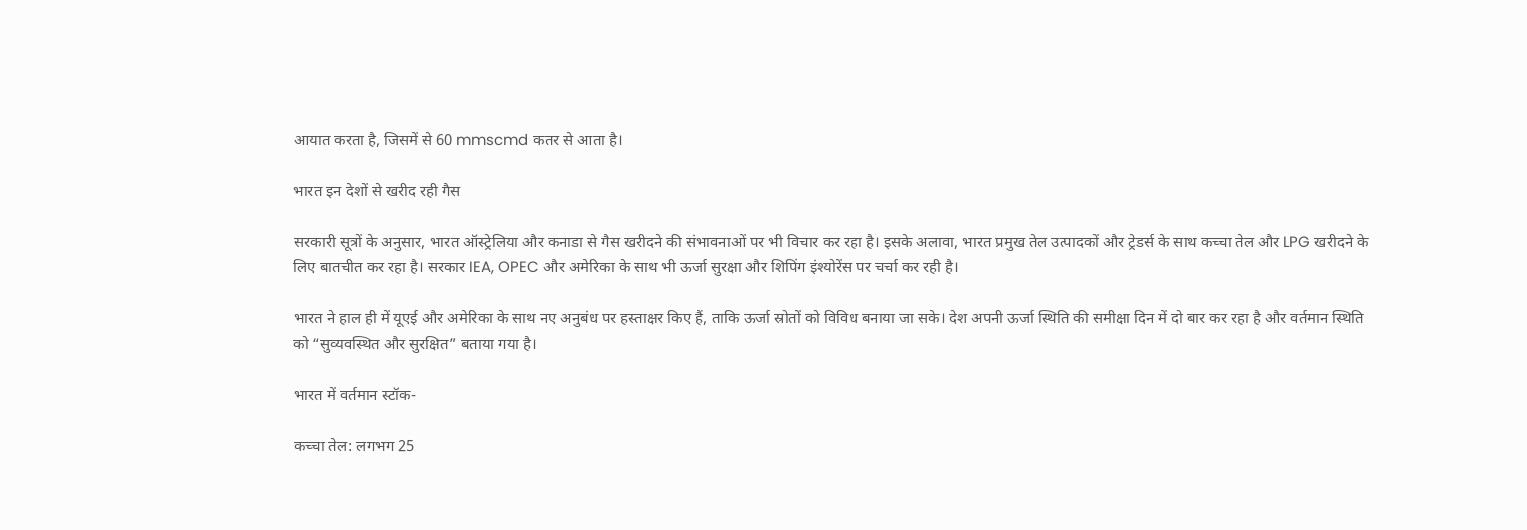आयात करता है, जिसमें से 60 mmscmd कतर से आता है।

भारत इन देशों से खरीद रही गैस

सरकारी सूत्रों के अनुसार, भारत ऑस्ट्रेलिया और कनाडा से गैस खरीदने की संभावनाओं पर भी विचार कर रहा है। इसके अलावा, भारत प्रमुख तेल उत्पादकों और ट्रेडर्स के साथ कच्चा तेल और LPG खरीदने के लिए बातचीत कर रहा है। सरकार IEA, OPEC और अमेरिका के साथ भी ऊर्जा सुरक्षा और शिपिंग इंश्योरेंस पर चर्चा कर रही है।

भारत ने हाल ही में यूएई और अमेरिका के साथ नए अनुबंध पर हस्ताक्षर किए हैं, ताकि ऊर्जा स्रोतों को विविध बनाया जा सके। देश अपनी ऊर्जा स्थिति की समीक्षा दिन में दो बार कर रहा है और वर्तमान स्थिति को “सुव्यवस्थित और सुरक्षित” बताया गया है।

भारत में वर्तमान स्टॉक-

कच्चा तेल: लगभग 25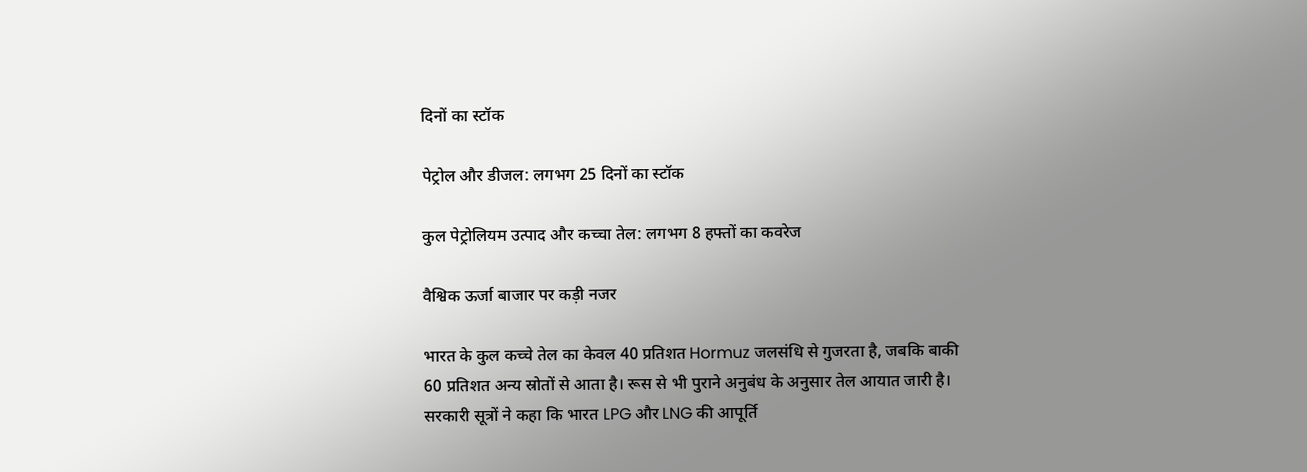दिनों का स्टॉक

पेट्रोल और डीजल: लगभग 25 दिनों का स्टॉक

कुल पेट्रोलियम उत्पाद और कच्चा तेल: लगभग 8 हफ्तों का कवरेज

वैश्विक ऊर्जा बाजार पर कड़ी नजर

भारत के कुल कच्चे तेल का केवल 40 प्रतिशत Hormuz जलसंधि से गुजरता है, जबकि बाकी 60 प्रतिशत अन्य स्रोतों से आता है। रूस से भी पुराने अनुबंध के अनुसार तेल आयात जारी है। सरकारी सूत्रों ने कहा कि भारत LPG और LNG की आपूर्ति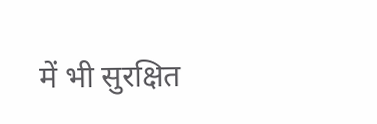में भी सुरक्षित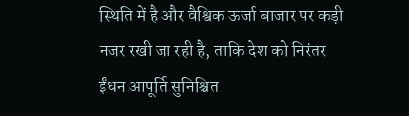स्थिति में है और वैश्विक ऊर्जा बाजार पर कड़ी नजर रखी जा रही है, ताकि देश को निरंतर ईंधन आपूर्ति सुनिश्चित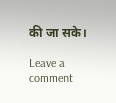की जा सके।

Leave a comment